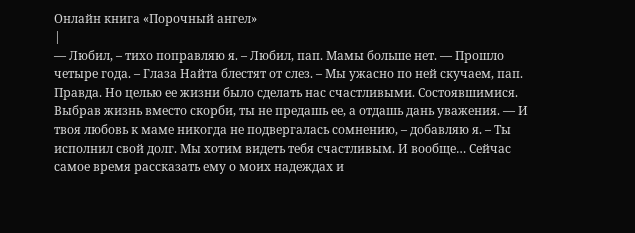Онлайн книга «Порочный ангел»
|
— Любил, – тихо поправляю я. – Любил, пап. Мамы больше нет. — Прошло четыре года. – Глаза Найта блестят от слез. – Мы ужасно по ней скучаем, пап. Правда. Но целью ее жизни было сделать нас счастливыми. Состоявшимися. Выбрав жизнь вместо скорби, ты не предашь ее, а отдашь дань уважения. — И твоя любовь к маме никогда не подвергалась сомнению, – добавляю я. – Ты исполнил свой долг. Мы хотим видеть тебя счастливым. И вообще… Сейчас самое время рассказать ему о моих надеждах и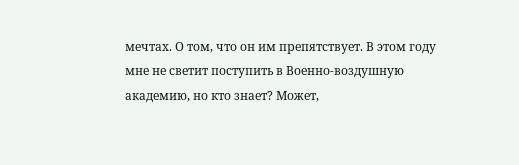мечтах. О том, что он им препятствует. В этом году мне не светит поступить в Военно-воздушную академию, но кто знает? Может,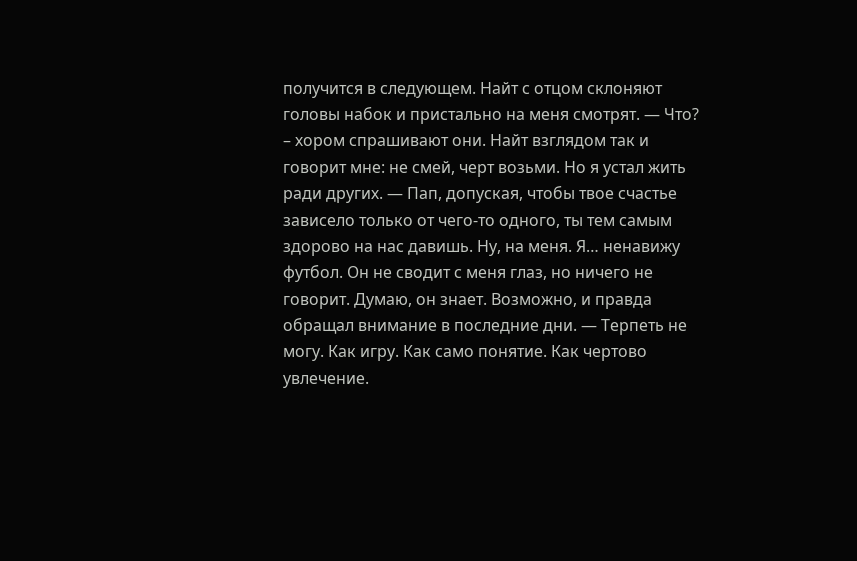получится в следующем. Найт с отцом склоняют головы набок и пристально на меня смотрят. — Что? – хором спрашивают они. Найт взглядом так и говорит мне: не смей, черт возьми. Но я устал жить ради других. — Пап, допуская, чтобы твое счастье зависело только от чего-то одного, ты тем самым здорово на нас давишь. Ну, на меня. Я… ненавижу футбол. Он не сводит с меня глаз, но ничего не говорит. Думаю, он знает. Возможно, и правда обращал внимание в последние дни. — Терпеть не могу. Как игру. Как само понятие. Как чертово увлечение.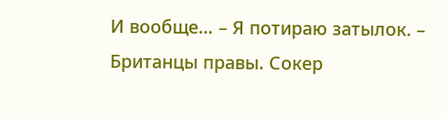И вообще… – Я потираю затылок. – Британцы правы. Сокер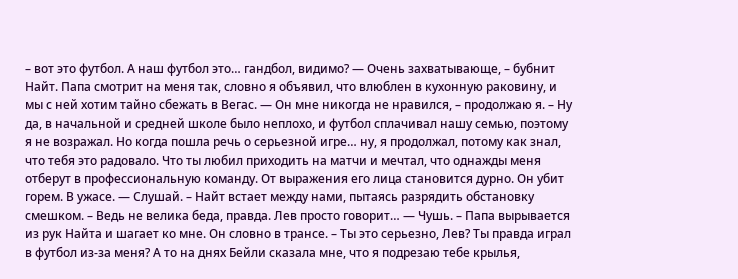– вот это футбол. А наш футбол это… гандбол, видимо? — Очень захватывающе, – бубнит Найт. Папа смотрит на меня так, словно я объявил, что влюблен в кухонную раковину, и мы с ней хотим тайно сбежать в Вегас. — Он мне никогда не нравился, – продолжаю я. – Ну да, в начальной и средней школе было неплохо, и футбол сплачивал нашу семью, поэтому я не возражал. Но когда пошла речь о серьезной игре… ну, я продолжал, потому как знал, что тебя это радовало. Что ты любил приходить на матчи и мечтал, что однажды меня отберут в профессиональную команду. От выражения его лица становится дурно. Он убит горем. В ужасе. — Слушай. – Найт встает между нами, пытаясь разрядить обстановку смешком. – Ведь не велика беда, правда. Лев просто говорит… — Чушь. – Папа вырывается из рук Найта и шагает ко мне. Он словно в трансе. – Ты это серьезно, Лев? Ты правда играл в футбол из-за меня? А то на днях Бейли сказала мне, что я подрезаю тебе крылья,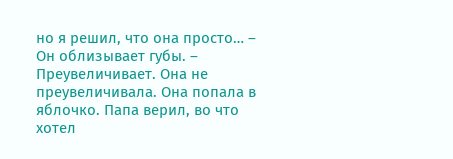но я решил, что она просто… – Он облизывает губы. – Преувеличивает. Она не преувеличивала. Она попала в яблочко. Папа верил, во что хотел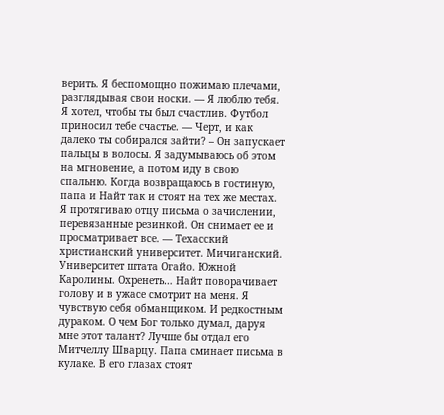верить. Я беспомощно пожимаю плечами, разглядывая свои носки. — Я люблю тебя. Я хотел, чтобы ты был счастлив. Футбол приносил тебе счастье. — Черт, и как далеко ты собирался зайти? – Он запускает пальцы в волосы. Я задумываюсь об этом на мгновение, а потом иду в свою спальню. Когда возвращаюсь в гостиную, папа и Найт так и стоят на тех же местах. Я протягиваю отцу письма о зачислении, перевязанные резинкой. Он снимает ее и просматривает все. — Техасский христианский университет. Мичиганский. Университет штата Огайо. Южной Каролины. Охренеть… Найт поворачивает голову и в ужасе смотрит на меня. Я чувствую себя обманщиком. И редкостным дураком. О чем Бог только думал, даруя мне этот талант? Лучше бы отдал его Митчеллу Шварцу. Папа сминает письма в кулаке. В его глазах стоят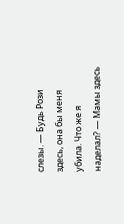слезы. — Будь Рози здесь, она бы меня убила. Что же я наделал? — Мамы здесь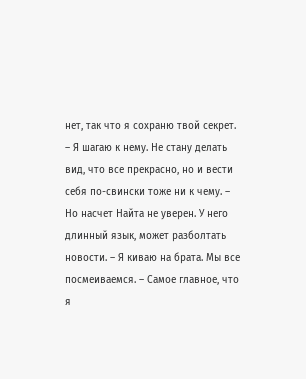нет, так что я сохраню твой секрет. – Я шагаю к нему. Не стану делать вид, что все прекрасно, но и вести себя по-свински тоже ни к чему. – Но насчет Найта не уверен. У него длинный язык, может разболтать новости. – Я киваю на брата. Мы все посмеиваемся. – Самое главное, что я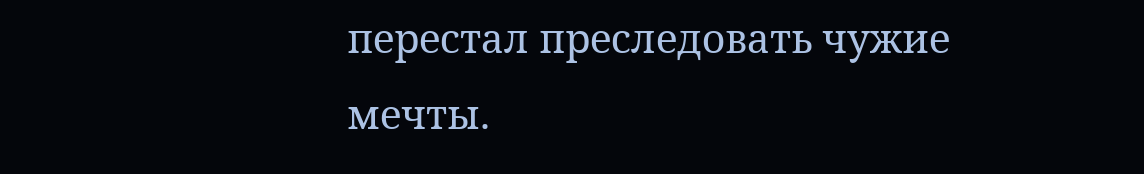перестал преследовать чужие мечты.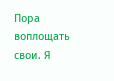Пора воплощать свои. Я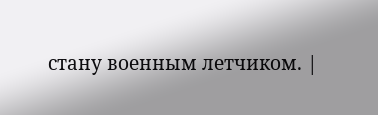стану военным летчиком. |